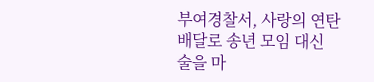부여경찰서, 사랑의 연탄 배달로 송년 모임 대신
술을 마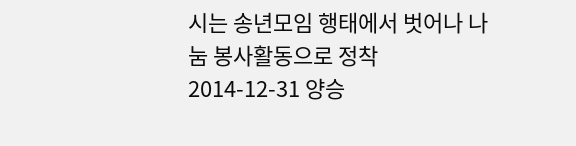시는 송년모임 행태에서 벗어나 나눔 봉사활동으로 정착
2014-12-31 양승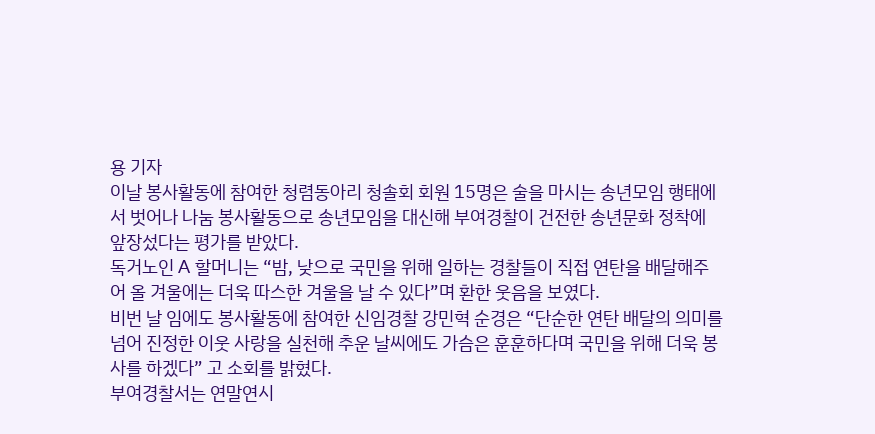용 기자
이날 봉사활동에 참여한 청렴동아리 청솔회 회원 15명은 술을 마시는 송년모임 행태에서 벗어나 나눔 봉사활동으로 송년모임을 대신해 부여경찰이 건전한 송년문화 정착에 앞장섰다는 평가를 받았다.
독거노인 A 할머니는 “밤, 낮으로 국민을 위해 일하는 경찰들이 직접 연탄을 배달해주어 올 겨울에는 더욱 따스한 겨울을 날 수 있다”며 환한 웃음을 보였다.
비번 날 임에도 봉사활동에 참여한 신임경찰 강민혁 순경은 “단순한 연탄 배달의 의미를 넘어 진정한 이웃 사랑을 실천해 추운 날씨에도 가슴은 훈훈하다며 국민을 위해 더욱 봉사를 하겠다” 고 소회를 밝혔다.
부여경찰서는 연말연시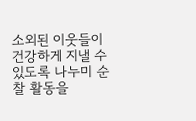소외된 이웃들이 건강하게 지낼 수 있도록 나누미 순찰 활동을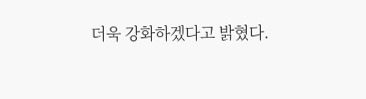더욱 강화하겠다고 밝혔다.